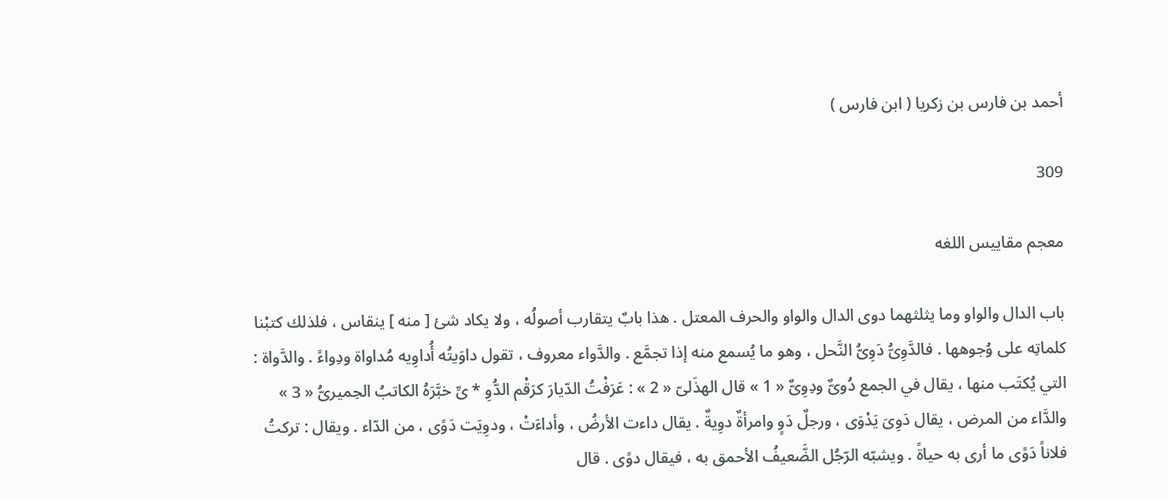أحمد بن فارس بن زكريا ( ابن فارس )

309

معجم مقاييس اللغه

باب الدال والواو وما يثلثهما دوى الدال والواو والحرف المعتل . هذا بابٌ يتقارب أصولُه ، ولا يكاد شئ [ منه ] ينقاس ، فلذلك كتبْنا كلماتِه على وُجوهها . فالدَّوِىُّ دَوِىُّ النَّحل ، وهو ما يُسمع منه إذا تجمَّع . والدَّواء معروف ، تقول داوَيتُه أُداوِيه مُداواة ودِواءً . والدَّواة : التي يُكتَب منها ، يقال في الجمع دُوىٌّ ودِوِىٌّ « 1 » قال الهذَلىّ « 2 » : عَرَفْتُ الدّيارَ كرَقْم الدُّوِ * ىِّ خبَّرَهُ الكاتبُ الحِميرىُّ « 3 » والدَّاء من المرض ، يقال دَوِىَ يَدْوَى ، ورجلٌ دَوٍ وامرأةٌ دوِيةٌ . يقال داءت الأرضُ ، وأداءَتْ ، ودوِيَت دَوًى ، من الدّاء . ويقال : تركتُ فلاناً دَوًى ما أرى به حياةً . ويشبّه الرّجُل الضَّعيفُ الأحمق به ، فيقال دوًى . قال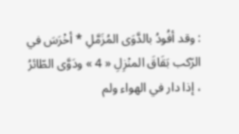: وقد أفُودُ بالدَّوَى المُزَمَّلِ * أخْرَسَ في الرّكب بَقَاقَ المنْزِلِ « 4 » ودَوَّى الطّائرُ ، إذا دار في الهواء ولم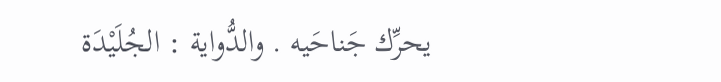يحرِّك جَناحَيه . والدُّواية : الجُلَيْدَة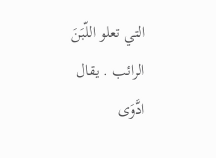التي تعلو اللّبَنَ الرائب . يقال ادَّوَى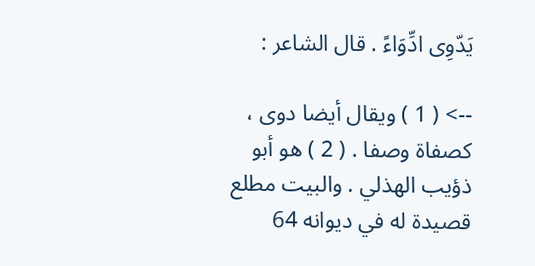يَدّوِى ادِّوَاءً . قال الشاعر :

--> ( 1 ) ويقال أيضا دوى ، كصفاة وصفا . ( 2 ) هو أبو ذؤيب الهذلي . والبيت مطلع قصيدة له في ديوانه 64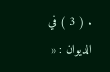. ( 3 ) في الديوان : «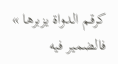كرقم الدواة يزبرها » فالضمير فيه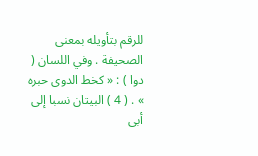للرقم بتأويله بمعنى الصحيفة . وفي اللسان ( دوا ) : « كخط الدوى حبره » . ( 4 ) البيتان نسبا إلى أبى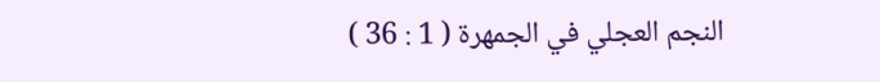النجم العجلي في الجمهرة ( 1 : 36 )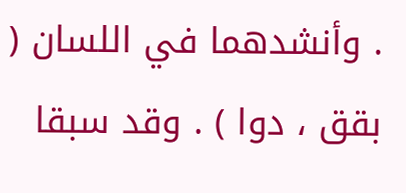. وأنشدهما في اللسان ( بقق ، دوا ) . وقد سبقا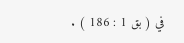في ( بق 1 : 186 ) .